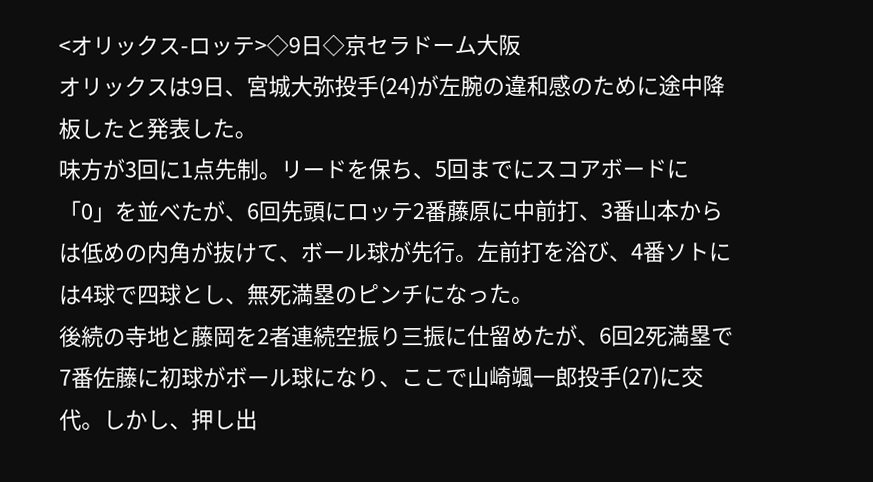<オリックス-ロッテ>◇9日◇京セラドーム大阪
オリックスは9日、宮城大弥投手(24)が左腕の違和感のために途中降板したと発表した。
味方が3回に1点先制。リードを保ち、5回までにスコアボードに「0」を並べたが、6回先頭にロッテ2番藤原に中前打、3番山本からは低めの内角が抜けて、ボール球が先行。左前打を浴び、4番ソトには4球で四球とし、無死満塁のピンチになった。
後続の寺地と藤岡を2者連続空振り三振に仕留めたが、6回2死満塁で7番佐藤に初球がボール球になり、ここで山崎颯一郎投手(27)に交代。しかし、押し出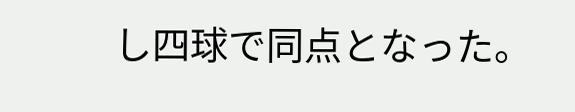し四球で同点となった。